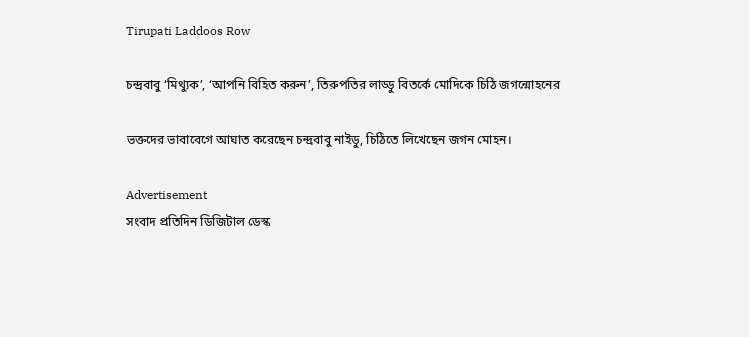Tirupati Laddoos Row

চন্দ্রবাবু ‘মিথ্যুক’, ‘আপনি বিহিত করুন’, তিরুপতির লাড্ডু বিতর্কে মোদিকে চিঠি জগন্মোহনের

ভক্তদের ভাবাবেগে আঘাত করেছেন চন্দ্রবাবু নাইডু, চিঠিতে লিখেছেন জগন মোহন।

Advertisement
সংবাদ প্রতিদিন ডিজিটাল ডেস্ক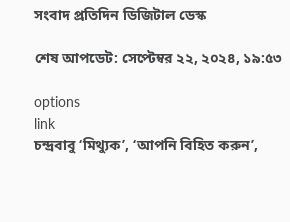সংবাদ প্রতিদিন ডিজিটাল ডেস্ক

শেষ আপডেট: সেপ্টেম্বর ২২, ২০২৪, ১৯:৫৩

options
link
চন্দ্রবাবু ‘মিথ্যুক’, ‘আপনি বিহিত করুন’,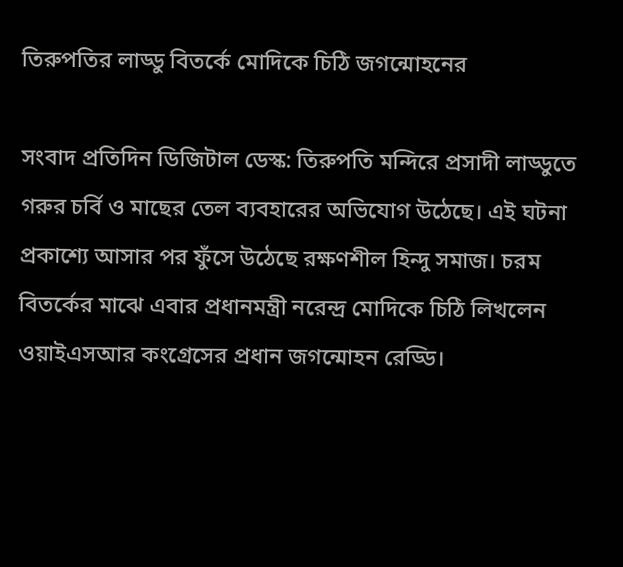তিরুপতির লাড্ডু বিতর্কে মোদিকে চিঠি জগন্মোহনের

সংবাদ প্রতিদিন ডিজিটাল ডেস্ক: তিরুপতি মন্দিরে প্রসাদী লাড্ডুতে গরুর চর্বি ও মাছের তেল ব্যবহারের অভিযোগ উঠেছে। এই ঘটনা প্রকাশ্যে আসার পর ফুঁসে উঠেছে রক্ষণশীল হিন্দু সমাজ। চরম বিতর্কের মাঝে এবার প্রধানমন্ত্রী নরেন্দ্র মোদিকে চিঠি লিখলেন ওয়াইএসআর কংগ্রেসের প্রধান জগন্মোহন রেড্ডি।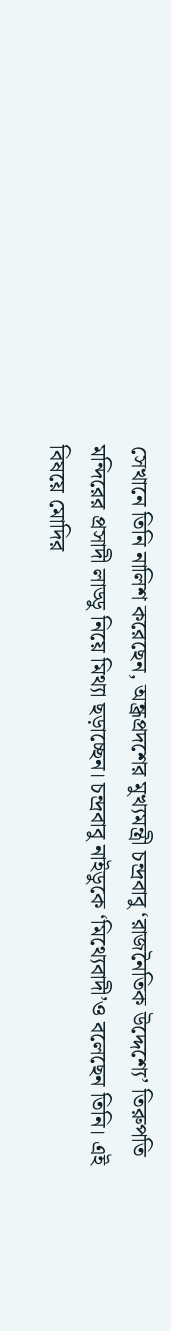সেখানে তিনি নালিশ করেছেন, অন্ধ্রপ্রদশের মুখ্যমন্ত্রী চন্দ্রবাবু ‘রাজনৈতিক উদ্দেশ্যে’ তিরুপতি মন্দিরের প্রসাদী লাড্ডু নিয়ে মিথ্যা ছড়াচ্ছেন। চন্দ্রবাবু নাইডুকে ‘মিথ্যেবাদী’ও বলেছেন তিনি। এই বিষয়ে মোদির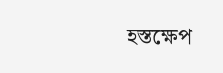হস্তক্ষেপ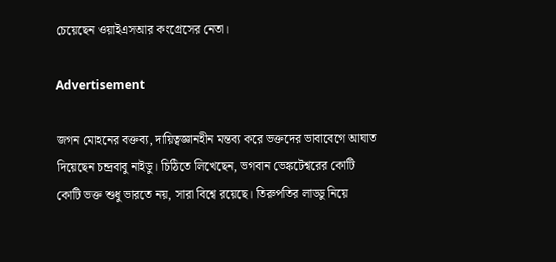চেয়েছেন ওয়াইএসআর কংগ্রেসের নেতা।

Advertisement

জগন মোহনের বক্তব্য, দায়িত্বজ্ঞানহীন মন্তব্য করে ভক্তদের ভাবাবেগে আঘাত দিয়েছেন চন্দ্রবাবু নাইডু। চিঠিতে লিখেছেন, ভগবান ভেঙ্কটেশ্বরের কোটি কোটি ভক্ত শুধু ভারতে নয়, সারা বিশ্বে রয়েছে। তিরুপতির লাড্ডু নিয়ে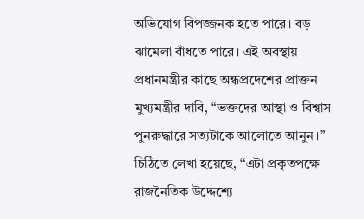অভিযোগ বিপজ্জনক হতে পারে। বড় ঝামেলা বাঁধতে পারে। এই অবস্থায় প্রধানমন্ত্রীর কাছে অন্ধপ্রদেশের প্রাক্তন মুখ্যমন্ত্রীর দাবি, “ভক্তদের আস্থা ও বিশ্বাস পুনরুদ্ধারে সত্যটাকে আলোতে আনুন।” চিঠিতে লেখা হয়েছে, “এটা প্রকৃতপক্ষে রাজনৈতিক উদ্দেশ্যে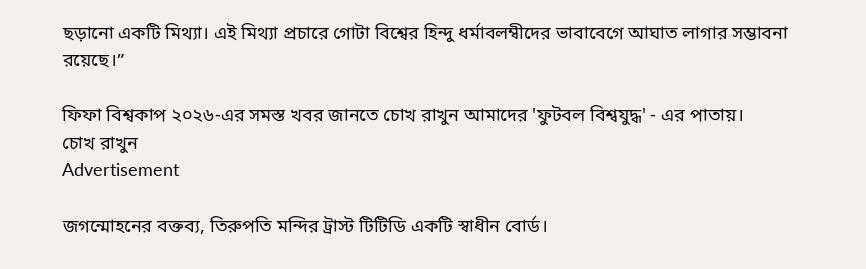ছড়ানো একটি মিথ্যা। এই মিথ্যা প্রচারে গোটা বিশ্বের হিন্দু ধর্মাবলম্বীদের ভাবাবেগে আঘাত লাগার সম্ভাবনা রয়েছে।”

ফিফা বিশ্বকাপ ২০২৬-এর সমস্ত খবর জানতে চোখ রাখুন আমাদের 'ফুটবল বিশ্বযুদ্ধ' - এর পাতায়।
চোখ রাখুন
Advertisement

জগন্মোহনের বক্তব্য, তিরুপতি মন্দির ট্রাস্ট টিটিডি একটি স্বাধীন বোর্ড।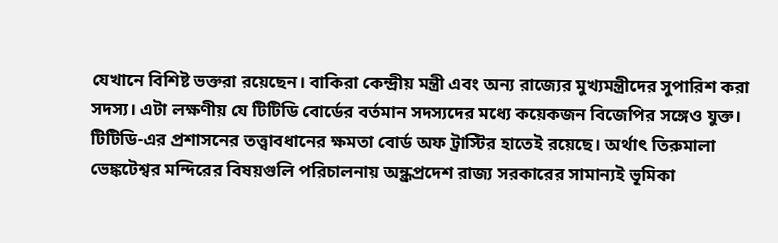যেখানে বিশিষ্ট ভক্তরা রয়েছেন। বাকিরা কেন্দ্রীয় মন্ত্রী এবং অন্য রাজ্যের মুখ্যমন্ত্রীদের সুপারিশ করা সদস্য। এটা লক্ষণীয় যে টিটিডি বোর্ডের বর্তমান সদস্যদের মধ্যে কয়েকজন বিজেপির সঙ্গেও যুক্ত। টিটিডি-এর প্রশাসনের তত্ত্বাবধানের ক্ষমতা বোর্ড অফ ট্রাস্টির হাতেই রয়েছে। অর্থাৎ তিরুমালা ভেঙ্কটেশ্বর মন্দিরের বিষয়গুলি পরিচালনায় অন্ধ্রপ্রদেশ রাজ্য সরকারের সামান্যই ভূমিকা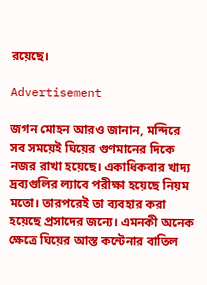রয়েছে।

Advertisement

জগন মোহন আরও জানান, মন্দিরে সব সময়েই ঘিয়ের গুণমানের দিকে নজর রাখা হয়েছে। একাধিকবার খাদ্য দ্রব্যগুলির ল্যাবে পরীক্ষা হয়েছে নিয়ম মতো। তারপরেই তা ব্যবহার করা হয়েছে প্রসাদের জন্যে। এমনকী অনেক ক্ষেত্রে ঘিয়ের আস্ত কন্টেনার বাতিল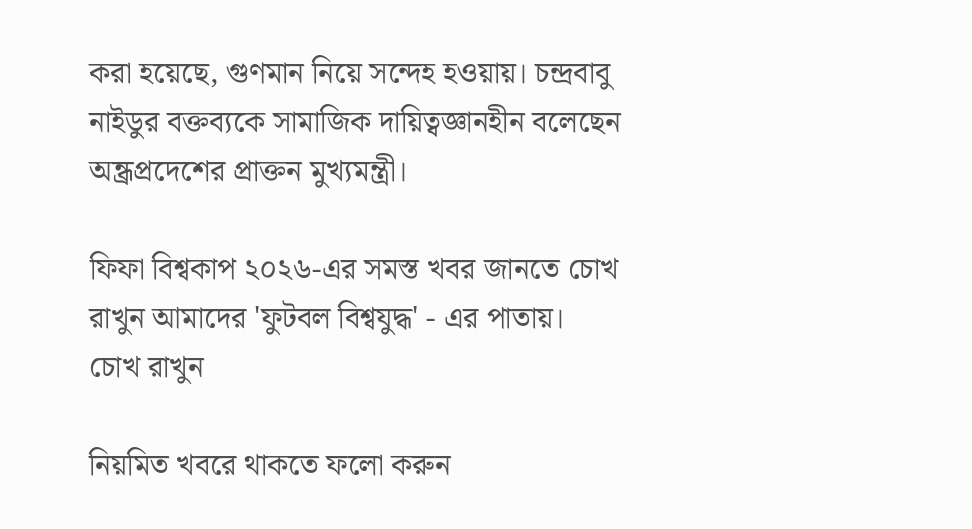করা হয়েছে, গুণমান নিয়ে সন্দেহ হওয়ায়। চন্দ্রবাবু নাইডুর বক্তব্যকে সামাজিক দায়িত্বজ্ঞানহীন বলেছেন অন্ধ্রপ্রদেশের প্রাক্তন মুখ্যমন্ত্রী।

ফিফা বিশ্বকাপ ২০২৬-এর সমস্ত খবর জানতে চোখ রাখুন আমাদের 'ফুটবল বিশ্বযুদ্ধ' - এর পাতায়।
চোখ রাখুন

নিয়মিত খবরে থাকতে ফলো করুন